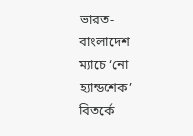ভারত-বাংলাদেশ ম্যাচে ‘নো হ্যান্ডশেক’ বিতর্কে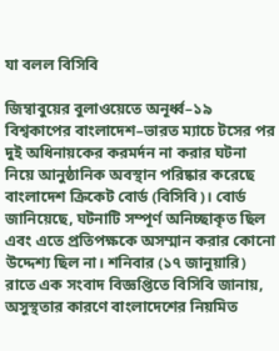যা বলল বিসিবি

জিম্বাবুয়ের বুলাওয়েতে অনূর্ধ্ব–১৯ বিশ্বকাপের বাংলাদেশ–ভারত ম্যাচে টসের পর দুই অধিনায়কের করমর্দন না করার ঘটনা নিয়ে আনুষ্ঠানিক অবস্থান পরিষ্কার করেছে বাংলাদেশ ক্রিকেট বোর্ড (বিসিবি)। বোর্ড জানিয়েছে, ঘটনাটি সম্পূর্ণ অনিচ্ছাকৃত ছিল এবং এতে প্রতিপক্ষকে অসম্মান করার কোনো উদ্দেশ্য ছিল না। শনিবার (১৭ জানুয়ারি) রাতে এক সংবাদ বিজ্ঞপ্তিতে বিসিবি জানায়, অসুস্থতার কারণে বাংলাদেশের নিয়মিত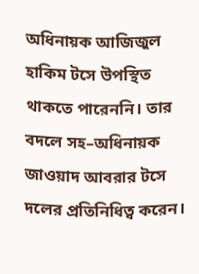অধিনায়ক আজিজুল হাকিম টসে উপস্থিত থাকতে পারেননি। তার বদলে সহ–অধিনায়ক জাওয়াদ আবরার টসে দলের প্রতিনিধিত্ব করেন।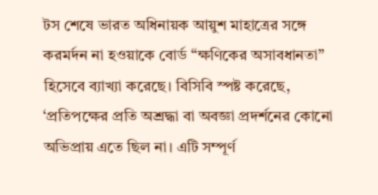টস শেষে ভারত অধিনায়ক আয়ুশ মাহাত্রের সঙ্গে করমর্দন না হওয়াকে বোর্ড “ক্ষণিকের অসাবধানতা” হিসেবে ব্যাখ্যা করেছে। বিসিবি স্পষ্ট করেছে, ‘প্রতিপক্ষের প্রতি অশ্রদ্ধা বা অবজ্ঞা প্রদর্শনের কোনো অভিপ্রায় এতে ছিল না। এটি সম্পূর্ণ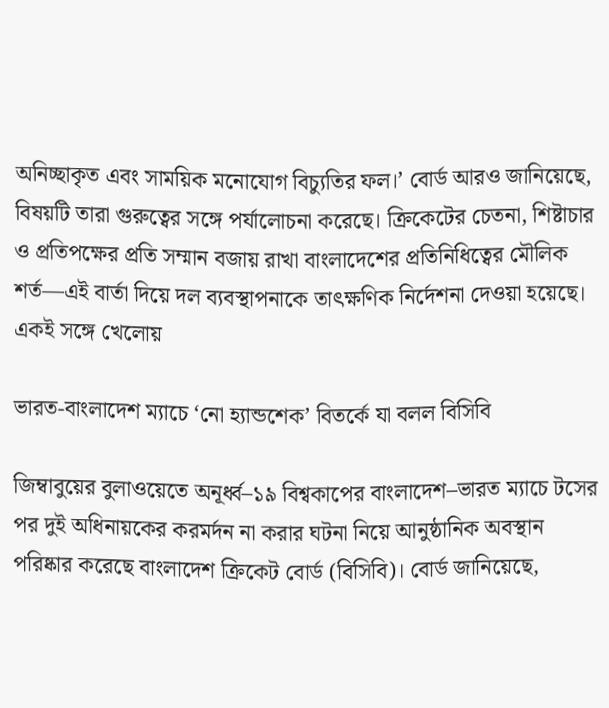অনিচ্ছাকৃত এবং সাময়িক মনোযোগ বিচ্যুতির ফল।’ বোর্ড আরও জানিয়েছে, বিষয়টি তারা গুরুত্বের সঙ্গে পর্যালোচনা করেছে। ক্রিকেটের চেতনা, শিষ্টাচার ও প্রতিপক্ষের প্রতি সম্মান বজায় রাখা বাংলাদেশের প্রতিনিধিত্বের মৌলিক শর্ত—এই বার্তা দিয়ে দল ব্যবস্থাপনাকে তাৎক্ষণিক নির্দেশনা দেওয়া হয়েছে। একই সঙ্গে খেলোয়

ভারত-বাংলাদেশ ম্যাচে ‘নো হ্যান্ডশেক’ বিতর্কে যা বলল বিসিবি

জিম্বাবুয়ের বুলাওয়েতে অনূর্ধ্ব–১৯ বিশ্বকাপের বাংলাদেশ–ভারত ম্যাচে টসের পর দুই অধিনায়কের করমর্দন না করার ঘটনা নিয়ে আনুষ্ঠানিক অবস্থান পরিষ্কার করেছে বাংলাদেশ ক্রিকেট বোর্ড (বিসিবি)। বোর্ড জানিয়েছে,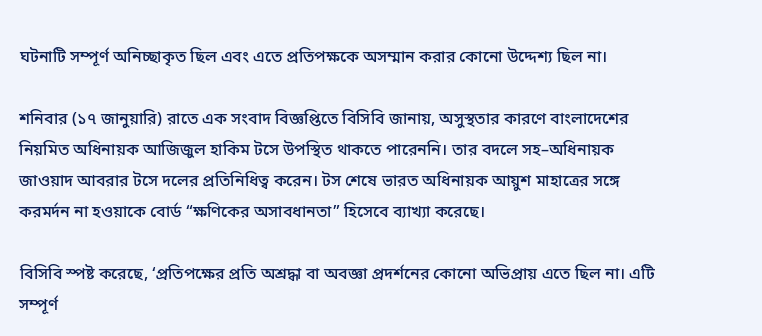ঘটনাটি সম্পূর্ণ অনিচ্ছাকৃত ছিল এবং এতে প্রতিপক্ষকে অসম্মান করার কোনো উদ্দেশ্য ছিল না।

শনিবার (১৭ জানুয়ারি) রাতে এক সংবাদ বিজ্ঞপ্তিতে বিসিবি জানায়, অসুস্থতার কারণে বাংলাদেশের নিয়মিত অধিনায়ক আজিজুল হাকিম টসে উপস্থিত থাকতে পারেননি। তার বদলে সহ–অধিনায়ক জাওয়াদ আবরার টসে দলের প্রতিনিধিত্ব করেন। টস শেষে ভারত অধিনায়ক আয়ুশ মাহাত্রের সঙ্গে করমর্দন না হওয়াকে বোর্ড “ক্ষণিকের অসাবধানতা” হিসেবে ব্যাখ্যা করেছে।

বিসিবি স্পষ্ট করেছে, ‘প্রতিপক্ষের প্রতি অশ্রদ্ধা বা অবজ্ঞা প্রদর্শনের কোনো অভিপ্রায় এতে ছিল না। এটি সম্পূর্ণ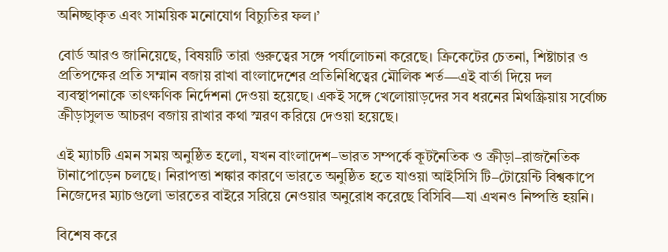অনিচ্ছাকৃত এবং সাময়িক মনোযোগ বিচ্যুতির ফল।’

বোর্ড আরও জানিয়েছে, বিষয়টি তারা গুরুত্বের সঙ্গে পর্যালোচনা করেছে। ক্রিকেটের চেতনা, শিষ্টাচার ও প্রতিপক্ষের প্রতি সম্মান বজায় রাখা বাংলাদেশের প্রতিনিধিত্বের মৌলিক শর্ত—এই বার্তা দিয়ে দল ব্যবস্থাপনাকে তাৎক্ষণিক নির্দেশনা দেওয়া হয়েছে। একই সঙ্গে খেলোয়াড়দের সব ধরনের মিথস্ক্রিয়ায় সর্বোচ্চ ক্রীড়াসুলভ আচরণ বজায় রাখার কথা স্মরণ করিয়ে দেওয়া হয়েছে।

এই ম্যাচটি এমন সময় অনুষ্ঠিত হলো, যখন বাংলাদেশ–ভারত সম্পর্কে কূটনৈতিক ও ক্রীড়া–রাজনৈতিক টানাপোড়েন চলছে। নিরাপত্তা শঙ্কার কারণে ভারতে অনুষ্ঠিত হতে যাওয়া আইসিসি টি–টোয়েন্টি বিশ্বকাপে নিজেদের ম্যাচগুলো ভারতের বাইরে সরিয়ে নেওয়ার অনুরোধ করেছে বিসিবি—যা এখনও নিষ্পত্তি হয়নি।

বিশেষ করে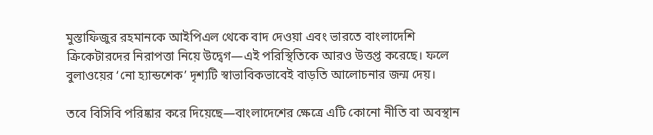মুস্তাফিজুর রহমানকে আইপিএল থেকে বাদ দেওয়া এবং ভারতে বাংলাদেশি ক্রিকেটারদের নিরাপত্তা নিয়ে উদ্বেগ—এই পরিস্থিতিকে আরও উত্তপ্ত করেছে। ফলে বুলাওয়ের ‘নো হ্যান্ডশেক’ দৃশ্যটি স্বাভাবিকভাবেই বাড়তি আলোচনার জন্ম দেয়।

তবে বিসিবি পরিষ্কার করে দিয়েছে—বাংলাদেশের ক্ষেত্রে এটি কোনো নীতি বা অবস্থান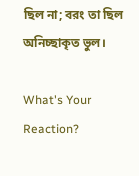ছিল না; বরং তা ছিল অনিচ্ছাকৃত ভুল।

What's Your Reaction?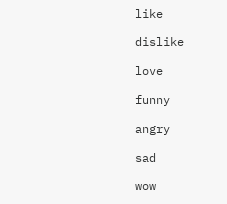like

dislike

love

funny

angry

sad

wow